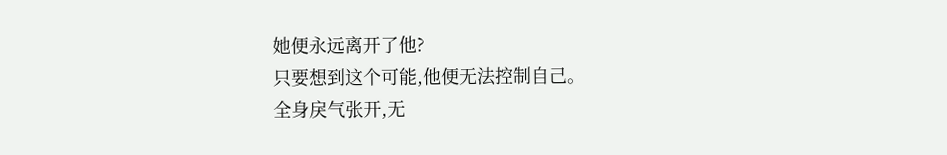她便永远离开了他?
只要想到这个可能,他便无法控制自己。
全身戾气张开,无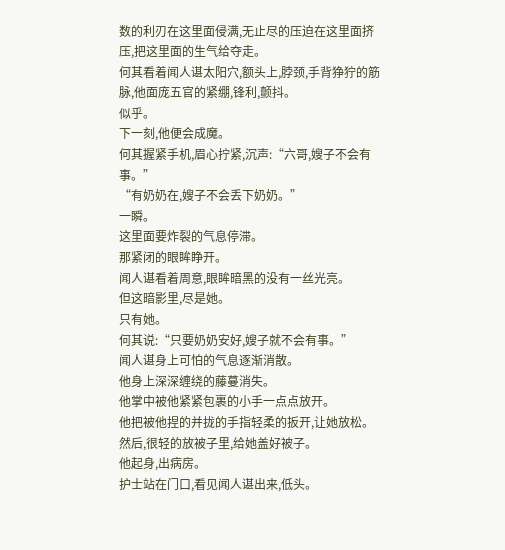数的利刃在这里面侵满,无止尽的压迫在这里面挤压,把这里面的生气给夺走。
何其看着闻人谌太阳穴,额头上,脖颈,手背狰狞的筋脉,他面庞五官的紧绷,锋利,颤抖。
似乎。
下一刻,他便会成魔。
何其握紧手机,眉心拧紧,沉声:“六哥,嫂子不会有事。”
“有奶奶在,嫂子不会丢下奶奶。”
一瞬。
这里面要炸裂的气息停滞。
那紧闭的眼眸睁开。
闻人谌看着周意,眼眸暗黑的没有一丝光亮。
但这暗影里,尽是她。
只有她。
何其说:“只要奶奶安好,嫂子就不会有事。”
闻人谌身上可怕的气息逐渐消散。
他身上深深缠绕的藤蔓消失。
他掌中被他紧紧包裹的小手一点点放开。
他把被他捏的并拢的手指轻柔的扳开,让她放松。
然后,很轻的放被子里,给她盖好被子。
他起身,出病房。
护士站在门口,看见闻人谌出来,低头。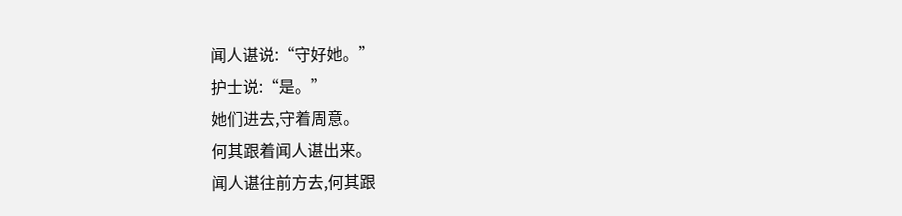闻人谌说:“守好她。”
护士说:“是。”
她们进去,守着周意。
何其跟着闻人谌出来。
闻人谌往前方去,何其跟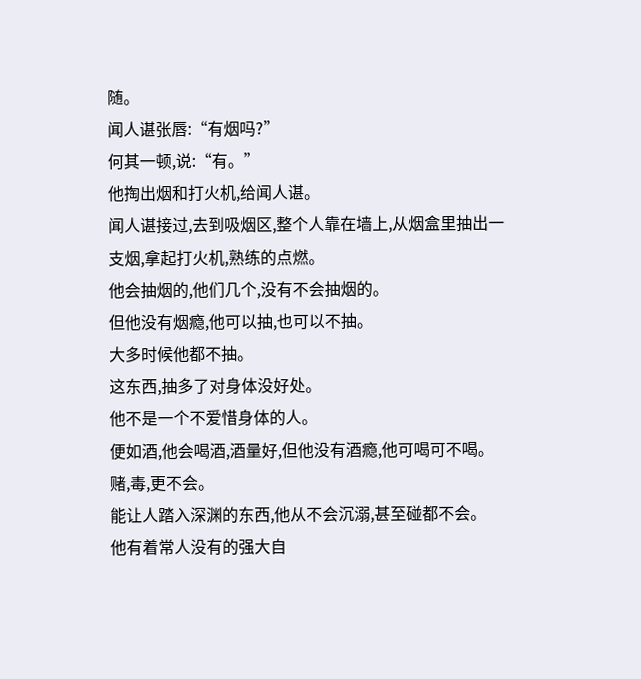随。
闻人谌张唇:“有烟吗?”
何其一顿,说:“有。”
他掏出烟和打火机,给闻人谌。
闻人谌接过,去到吸烟区,整个人靠在墙上,从烟盒里抽出一支烟,拿起打火机,熟练的点燃。
他会抽烟的,他们几个,没有不会抽烟的。
但他没有烟瘾,他可以抽,也可以不抽。
大多时候他都不抽。
这东西,抽多了对身体没好处。
他不是一个不爱惜身体的人。
便如酒,他会喝酒,酒量好,但他没有酒瘾,他可喝可不喝。
赌,毒,更不会。
能让人踏入深渊的东西,他从不会沉溺,甚至碰都不会。
他有着常人没有的强大自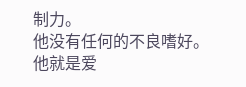制力。
他没有任何的不良嗜好。
他就是爱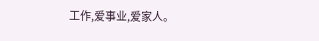工作,爱事业,爱家人。